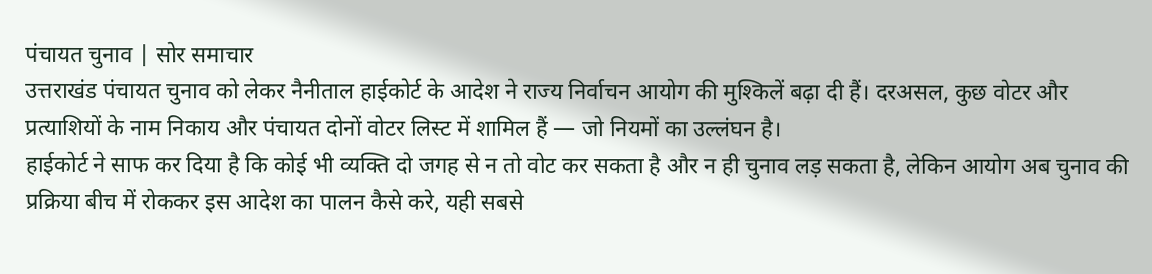पंचायत चुनाव | सोर समाचार
उत्तराखंड पंचायत चुनाव को लेकर नैनीताल हाईकोर्ट के आदेश ने राज्य निर्वाचन आयोग की मुश्किलें बढ़ा दी हैं। दरअसल, कुछ वोटर और प्रत्याशियों के नाम निकाय और पंचायत दोनों वोटर लिस्ट में शामिल हैं — जो नियमों का उल्लंघन है।
हाईकोर्ट ने साफ कर दिया है कि कोई भी व्यक्ति दो जगह से न तो वोट कर सकता है और न ही चुनाव लड़ सकता है, लेकिन आयोग अब चुनाव की प्रक्रिया बीच में रोककर इस आदेश का पालन कैसे करे, यही सबसे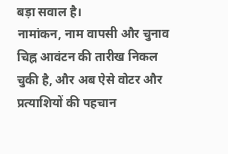बड़ा सवाल है।
नामांकन, नाम वापसी और चुनाव चिह्न आवंटन की तारीख निकल चुकी है, और अब ऐसे वोटर और प्रत्याशियों की पहचान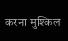करना मुश्किल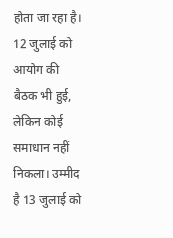होता जा रहा है। 12 जुलाई को आयोग की बैठक भी हुई, लेकिन कोई समाधान नहीं निकला। उम्मीद है 13 जुलाई को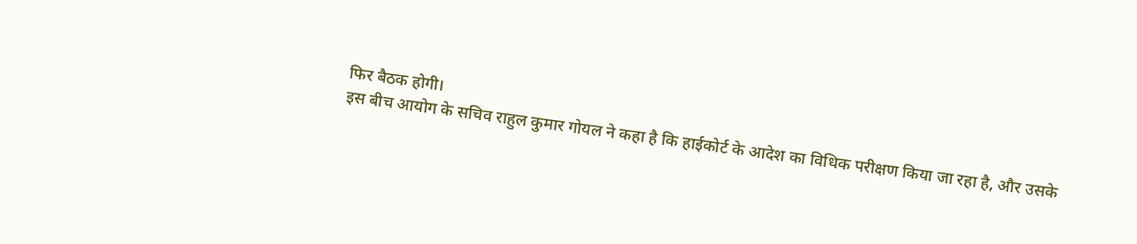फिर बैठक होगी।
इस बीच आयोग के सचिव राहुल कुमार गोयल ने कहा है कि हाईकोर्ट के आदेश का विधिक परीक्षण किया जा रहा है, और उसके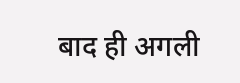बाद ही अगली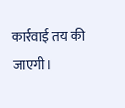कार्रवाई तय की जाएगी।